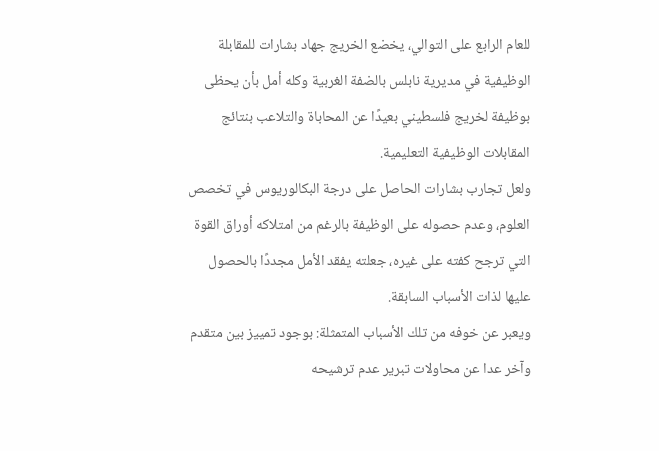للعام الرابع على التوالي، يخضع الخريج جهاد بشارات للمقابلة الوظيفية في مديرية نابلس بالضفة الغربية وكله أمل بأن يحظى بوظيفة لخريج فلسطيني بعيدًا عن المحاباة والتلاعب بنتائج المقابلات الوظيفية التعليمية.
ولعل تجارب بشارات الحاصل على درجة البكالوريوس في تخصص العلوم، وعدم حصوله على الوظيفة بالرغم من امتلاكه أوراق القوة التي ترجح كفته على غيره، جعلته يفقد الأمل مجددًا بالحصول عليها لذات الأسباب السابقة.
ويعبر عن خوفه من تلك الأسباب المتمثلة: بوجود تمييز بين متقدم وآخر عدا عن محاولات تبرير عدم ترشيحه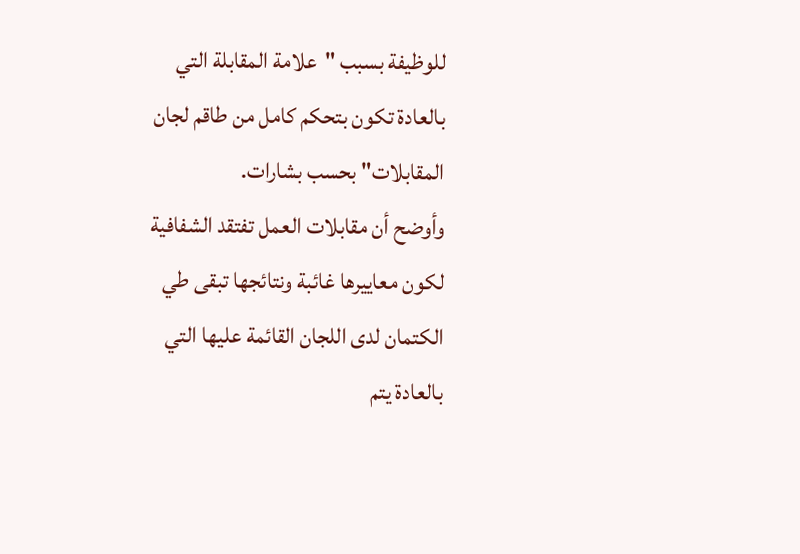للوظيفة بسبب "علامة المقابلة التي بالعادة تكون بتحكم كامل من طاقم لجان المقابلات" بحسب بشارات.
وأوضح أن مقابلات العمل تفتقد الشفافية لكون معاييرها غائبة ونتائجها تبقى طي الكتمان لدى اللجان القائمة عليها التي بالعادة يتم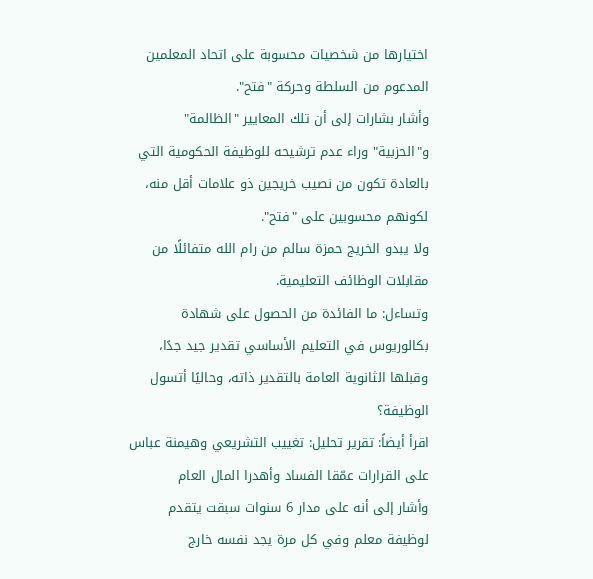اختيارها من شخصيات محسوبة على اتحاد المعلمين المدعوم من السلطة وحركة "فتح".
وأشار بشارات إلى أن تلك المعايير "الظالمة" و"الحزبية" وراء عدم ترشيحه للوظيفة الحكومية التي بالعادة تكون من نصيب خريجين ذو علامات أقل منه، لكونهم محسوبين على "فتح".
ولا يبدو الخريج حمزة سالم من رام الله متفائلًا من مقابلات الوظائف التعليمية.
وتساءل: ما الفائدة من الحصول على شهادة بكالوريوس في التعليم الأساسي تقدير جيد جدًا، وقبلها الثانوية العامة بالتقدير ذاته، وحاليًا أتسول الوظيفة؟
اقرأ أيضاً: تقرير تحليل: تغييب التشريعي وهيمنة عباس على القرارات عمّقا الفساد وأهدرا المال العام
وأشار إلى أنه على مدار 6 سنوات سبقت يتقدم لوظيفة معلم وفي كل مرة يجد نفسه خارج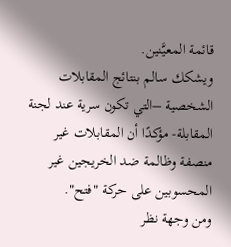قائمة المعيَّنين.
ويشكك سالم بنتائج المقابلات الشخصية –التي تكون سرية عند لجنة المقابلة- مؤكدًا أن المقابلات غير منصفة وظالمة ضد الخريجين غير المحسوبين على حركة "فتح".
ومن وجهة نظر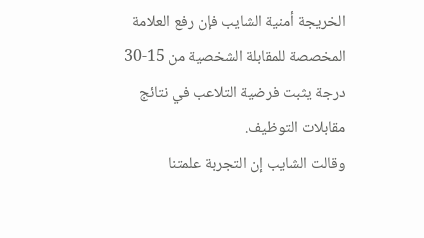الخريجة أمنية الشايب فإن رفع العلامة المخصصة للمقابلة الشخصية من 15-30 درجة يثبت فرضية التلاعب في نتائج مقابلات التوظيف.
وقالت الشايب إن التجربة علمتنا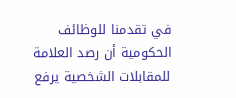في تقدمنا للوظائف الحكومية أن رصد العلامة للمقابلات الشخصية يرفع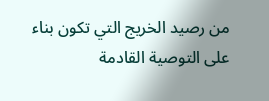من رصيد الخريج التي تكون بناء على التوصية القادمة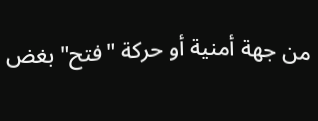من جهة أمنية أو حركة "فتح" بغض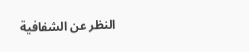النظر عن الشفافية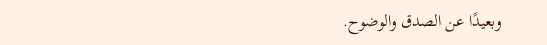وبعيدًا عن الصدق والوضوح.